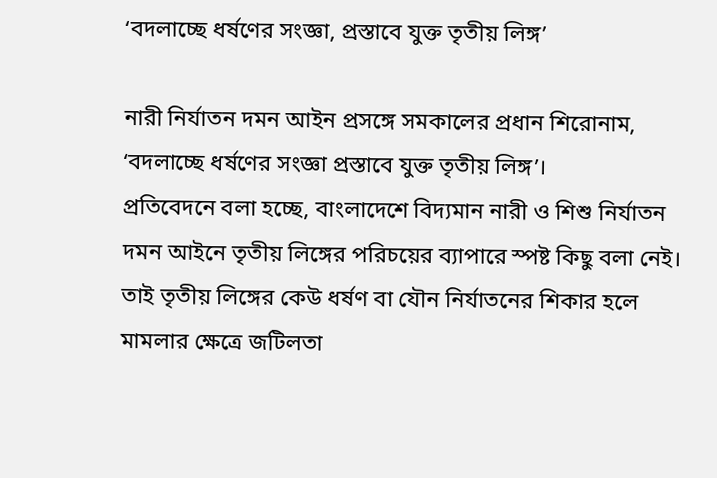‘বদলাচ্ছে ধর্ষণের সংজ্ঞা, প্রস্তাবে যুক্ত তৃতীয় লিঙ্গ’

নারী নির্যাতন দমন আইন প্রসঙ্গে সমকালের প্রধান শিরোনাম, ‘বদলাচ্ছে ধর্ষণের সংজ্ঞা প্রস্তাবে যুক্ত তৃতীয় লিঙ্গ’।
প্রতিবেদনে বলা হচ্ছে, বাংলাদেশে বিদ্যমান নারী ও শিশু নির্যাতন দমন আইনে তৃতীয় লিঙ্গের পরিচয়ের ব্যাপারে স্পষ্ট কিছু বলা নেই।
তাই তৃতীয় লিঙ্গের কেউ ধর্ষণ বা যৌন নির্যাতনের শিকার হলে মামলার ক্ষেত্রে জটিলতা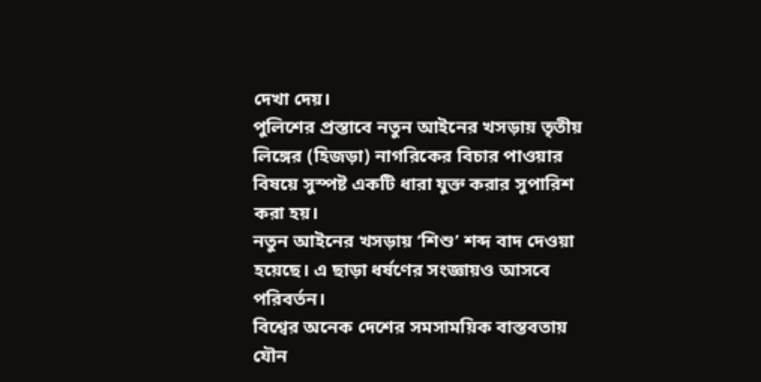দেখা দেয়।
পুলিশের প্রস্তাবে নতুন আইনের খসড়ায় তৃতীয় লিঙ্গের (হিজড়া) নাগরিকের বিচার পাওয়ার বিষয়ে সুস্পষ্ট একটি ধারা যুক্ত করার সুপারিশ করা হয়।
নতুন আইনের খসড়ায় ‘শিশু’ শব্দ বাদ দেওয়া হয়েছে। এ ছাড়া ধর্ষণের সংজ্ঞায়ও আসবে পরিবর্তন।
বিশ্বের অনেক দেশের সমসাময়িক বাস্তবতায় যৌন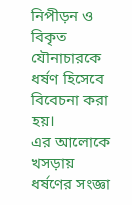নিপীড়ন ও বিকৃত যৌনাচারকে ধর্ষণ হিসেবে বিবেচনা করা হয়।
এর আলোকে খসড়ায় ধর্ষণের সংজ্ঞা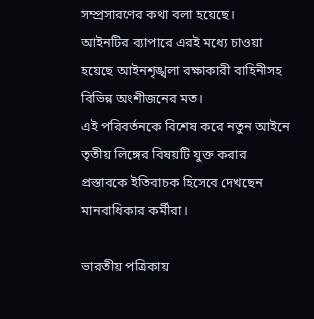সম্প্রসারণের কথা বলা হয়েছে।
আইনটির ব্যাপারে এরই মধ্যে চাওয়া হয়েছে আইনশৃঙ্খলা রক্ষাকারী বাহিনীসহ বিভিন্ন অংশীজনের মত।
এই পরিবর্তনকে বিশেষ করে নতুন আইনে তৃতীয় লিঙ্গের বিষয়টি যুক্ত করার প্রস্তাবকে ইতিবাচক হিসেবে দেখছেন মানবাধিকার কর্মীরা।

ভারতীয় পত্রিকায়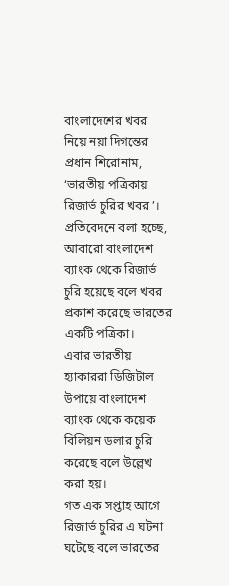বাংলাদেশের খবর নিয়ে নয়া দিগন্তের প্রধান শিরোনাম, ‘ভারতীয় পত্রিকায় রিজার্ভ চুরির খবর’।
প্রতিবেদনে বলা হচ্ছে, আবারো বাংলাদেশ ব্যাংক থেকে রিজার্ভ চুরি হয়েছে বলে খবর প্রকাশ করেছে ভারতের একটি পত্রিকা।
এবার ভারতীয় হ্যাকাররা ডিজিটাল উপায়ে বাংলাদেশ ব্যাংক থেকে কয়েক বিলিয়ন ডলার চুরি করেছে বলে উল্লেখ করা হয়।
গত এক সপ্তাহ আগে রিজার্ভ চুরির এ ঘটনা ঘটেছে বলে ভারতের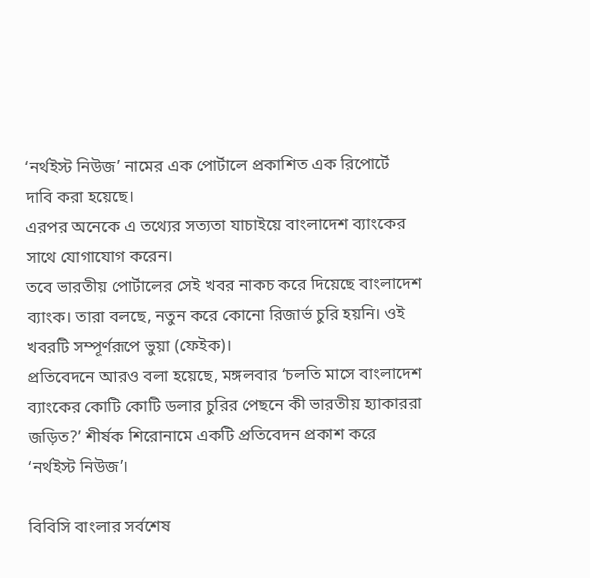‘নর্থইস্ট নিউজ’ নামের এক পোর্টালে প্রকাশিত এক রিপোর্টে দাবি করা হয়েছে।
এরপর অনেকে এ তথ্যের সত্যতা যাচাইয়ে বাংলাদেশ ব্যাংকের সাথে যোগাযোগ করেন।
তবে ভারতীয় পোর্টালের সেই খবর নাকচ করে দিয়েছে বাংলাদেশ ব্যাংক। তারা বলছে, নতুন করে কোনো রিজার্ভ চুরি হয়নি। ওই খবরটি সম্পূর্ণরূপে ভুয়া (ফেইক)।
প্রতিবেদনে আরও বলা হয়েছে, মঙ্গলবার ‘চলতি মাসে বাংলাদেশ ব্যাংকের কোটি কোটি ডলার চুরির পেছনে কী ভারতীয় হ্যাকাররা জড়িত?’ শীর্ষক শিরোনামে একটি প্রতিবেদন প্রকাশ করে ‘নর্থইস্ট নিউজ’।

বিবিসি বাংলার সর্বশেষ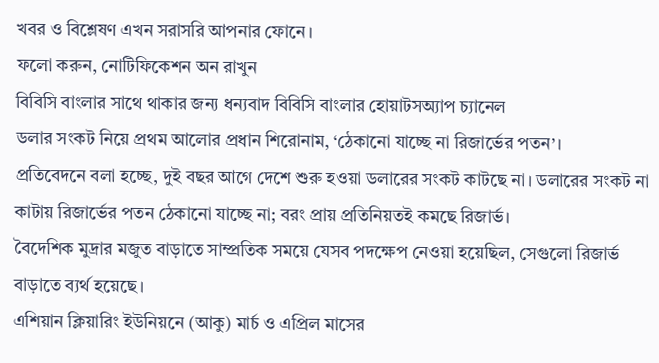খবর ও বিশ্লেষণ এখন সরাসরি আপনার ফোনে।
ফলো করুন, নোটিফিকেশন অন রাখুন
বিবিসি বাংলার সাথে থাকার জন্য ধন্যবাদ বিবিসি বাংলার হোয়াটসঅ্যাপ চ্যানেল
ডলার সংকট নিয়ে প্রথম আলোর প্রধান শিরোনাম, ‘ঠেকানো যাচ্ছে না রিজার্ভের পতন’।
প্রতিবেদনে বলা হচ্ছে, দুই বছর আগে দেশে শুরু হওয়া ডলারের সংকট কাটছে না। ডলারের সংকট না কাটায় রিজার্ভের পতন ঠেকানো যাচ্ছে না; বরং প্রায় প্রতিনিয়তই কমছে রিজার্ভ।
বৈদেশিক মুদ্রার মজুত বাড়াতে সাম্প্রতিক সময়ে যেসব পদক্ষেপ নেওয়া হয়েছিল, সেগুলো রিজার্ভ বাড়াতে ব্যর্থ হয়েছে।
এশিয়ান ক্লিয়ারিং ইউনিয়নে (আকু) মার্চ ও এপ্রিল মাসের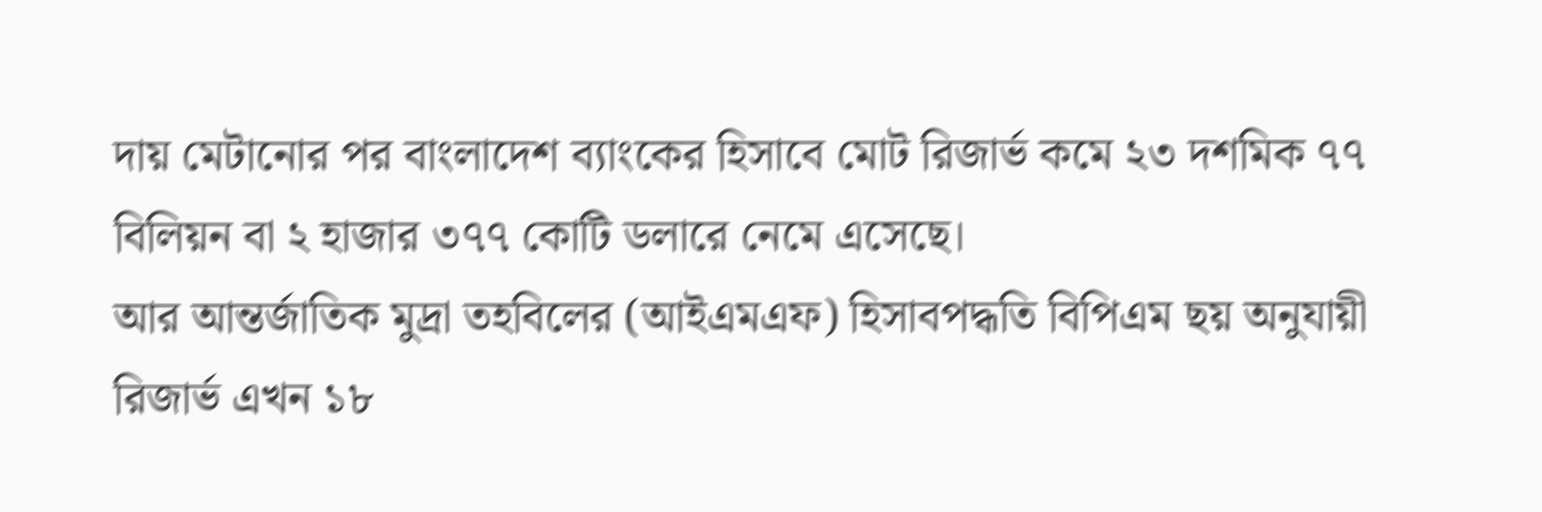দায় মেটানোর পর বাংলাদেশ ব্যাংকের হিসাবে মোট রিজার্ভ কমে ২৩ দশমিক ৭৭ বিলিয়ন বা ২ হাজার ৩৭৭ কোটি ডলারে নেমে এসেছে।
আর আন্তর্জাতিক মুদ্রা তহবিলের (আইএমএফ) হিসাবপদ্ধতি বিপিএম ছয় অনুযায়ী রিজার্ভ এখন ১৮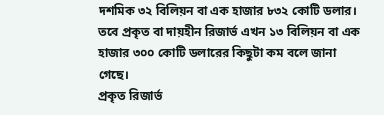দশমিক ৩২ বিলিয়ন বা এক হাজার ৮৩২ কোটি ডলার।
তবে প্রকৃত বা দায়হীন রিজার্ভ এখন ১৩ বিলিয়ন বা এক হাজার ৩০০ কোটি ডলারের কিছুটা কম বলে জানা গেছে।
প্রকৃত রিজার্ভ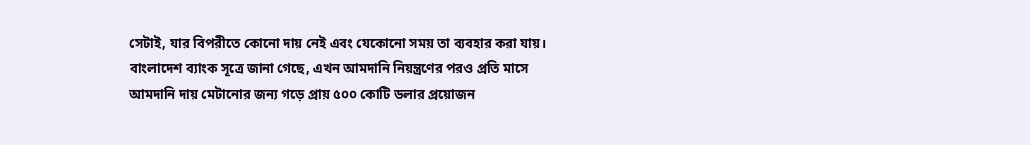সেটাই, যার বিপরীতে কোনো দায় নেই এবং যেকোনো সময় তা ব্যবহার করা যায়।
বাংলাদেশ ব্যাংক সূত্রে জানা গেছে, এখন আমদানি নিয়ন্ত্রণের পরও প্রতি মাসে আমদানি দায় মেটানোর জন্য গড়ে প্রায় ৫০০ কোটি ডলার প্রয়োজন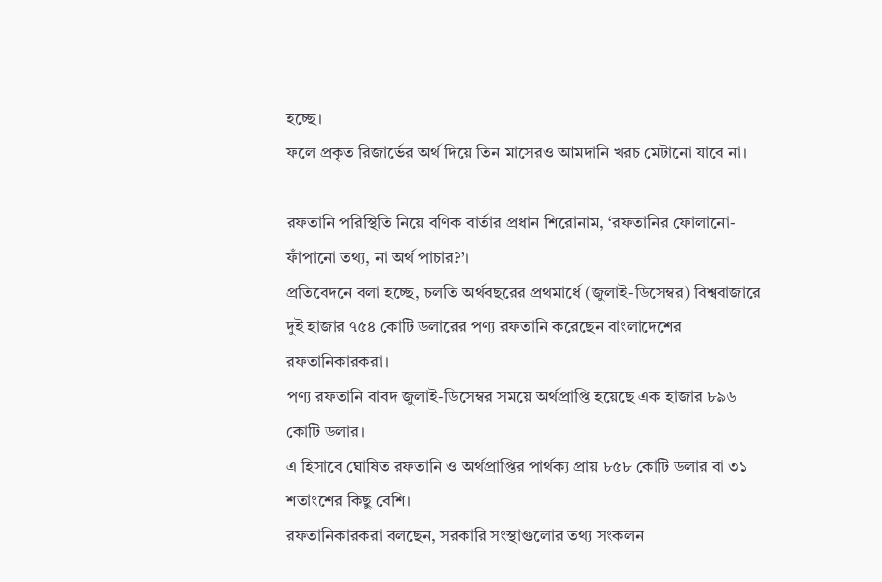হচ্ছে।
ফলে প্রকৃত রিজার্ভের অর্থ দিয়ে তিন মাসেরও আমদানি খরচ মেটানো যাবে না।

রফতানি পরিস্থিতি নিয়ে বণিক বার্তার প্রধান শিরোনাম, ‘রফতানির ফোলানো-ফাঁপানো তথ্য, না অর্থ পাচার?’।
প্রতিবেদনে বলা হচ্ছে, চলতি অর্থবছরের প্রথমার্ধে (জুলাই-ডিসেম্বর) বিশ্ববাজারে দুই হাজার ৭৫৪ কোটি ডলারের পণ্য রফতানি করেছেন বাংলাদেশের রফতানিকারকরা।
পণ্য রফতানি বাবদ জুলাই-ডিসেম্বর সময়ে অর্থপ্রাপ্তি হয়েছে এক হাজার ৮৯৬ কোটি ডলার।
এ হিসাবে ঘোষিত রফতানি ও অর্থপ্রাপ্তির পার্থক্য প্রায় ৮৫৮ কোটি ডলার বা ৩১ শতাংশের কিছু বেশি।
রফতানিকারকরা বলছেন, সরকারি সংস্থাগুলোর তথ্য সংকলন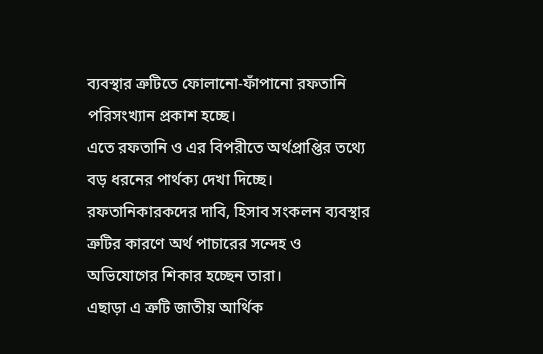ব্যবস্থার ত্রুটিতে ফোলানো-ফাঁপানো রফতানি পরিসংখ্যান প্রকাশ হচ্ছে।
এতে রফতানি ও এর বিপরীতে অর্থপ্রাপ্তির তথ্যে বড় ধরনের পার্থক্য দেখা দিচ্ছে।
রফতানিকারকদের দাবি, হিসাব সংকলন ব্যবস্থার ত্রুটির কারণে অর্থ পাচারের সন্দেহ ও অভিযোগের শিকার হচ্ছেন তারা।
এছাড়া এ ত্রুটি জাতীয় আর্থিক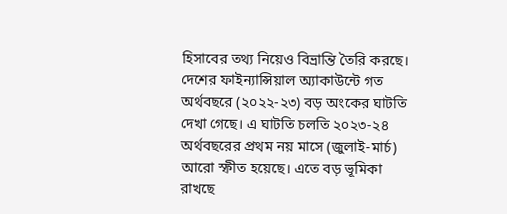হিসাবের তথ্য নিয়েও বিভ্রান্তি তৈরি করছে।
দেশের ফাইন্যান্সিয়াল অ্যাকাউন্টে গত অর্থবছরে (২০২২-২৩) বড় অংকের ঘাটতি দেখা গেছে। এ ঘাটতি চলতি ২০২৩-২৪ অর্থবছরের প্রথম নয় মাসে (জুলাই-মার্চ) আরো স্ফীত হয়েছে। এতে বড় ভূমিকা রাখছে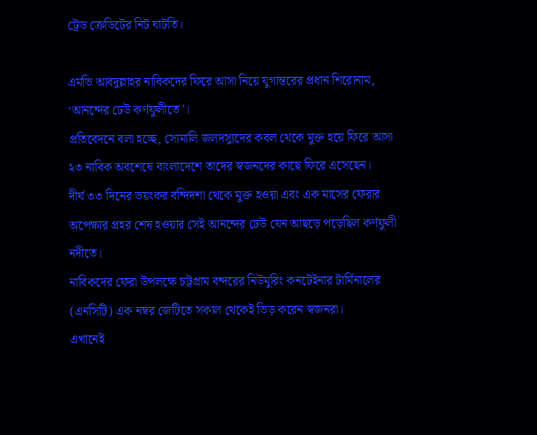ট্রেড ক্রেডিটের নিট ঘাটতি।

এমভি আবদুল্লাহর নাবিকদের ফিরে আসা নিয়ে যুগান্তরের প্রধান শিরোনাম, ‘আনন্দের ঢেউ কর্ণফুলীতে’।
প্রতিবেদনে বলা হচ্ছে, সোমালি জলদস্যুদের কবল থেকে মুক্ত হয়ে ফিরে আসা ২৩ নাবিক অবশেষে বাংলাদেশে তাদের স্বজনদের কাছে ফিরে এসেছেন।
দীর্ঘ ৩৩ দিনের ভয়ংকর বন্দিদশা থেকে মুক্ত হওয়া এবং এক মাসের ফেরার অপেক্ষার প্রহর শেষ হওয়ার সেই আনন্দের ঢেউ যেন আছড়ে পড়েছিল কর্ণফুলী নদীতে।
নাবিকদের ফেরা উপলক্ষে চট্টগ্রাম বন্দরের নিউমুরিং কনটেইনার টার্মিনালের (এনসিটি) এক নম্বর জেটিতে সকাল থেকেই ভিড় করেন স্বজনরা।
এখানেই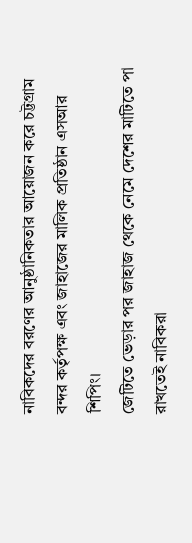নাবিকদের বরণের আনুষ্ঠানিকতার আয়োজন করে চট্টগ্রাম বন্দর কর্তৃপক্ষ এবং জাহাজের মালিক প্রতিষ্ঠান এসআর শিপিং।
জেটিতে ভেড়ার পর জাহাজ থেকে নেমে দেশের মাটিতে পা রাখতেই নাবিকরা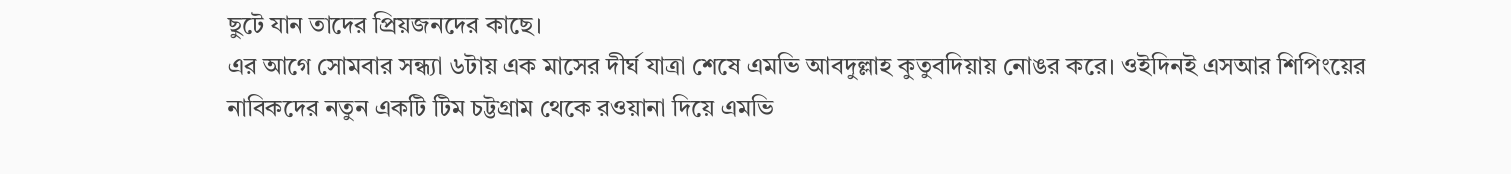ছুটে যান তাদের প্রিয়জনদের কাছে।
এর আগে সোমবার সন্ধ্যা ৬টায় এক মাসের দীর্ঘ যাত্রা শেষে এমভি আবদুল্লাহ কুতুবদিয়ায় নোঙর করে। ওইদিনই এসআর শিপিংয়ের নাবিকদের নতুন একটি টিম চট্টগ্রাম থেকে রওয়ানা দিয়ে এমভি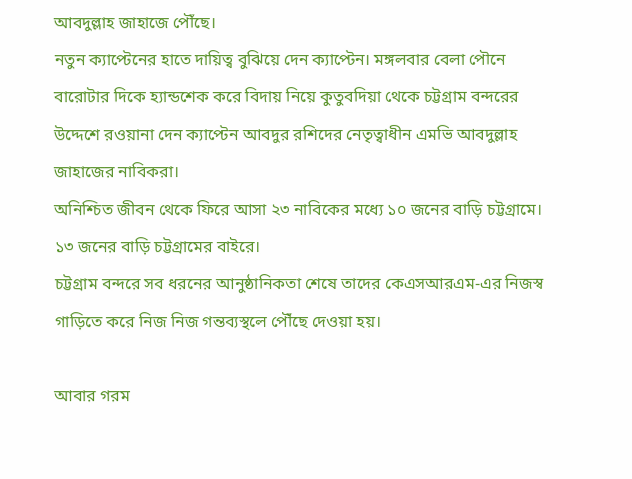আবদুল্লাহ জাহাজে পৌঁছে।
নতুন ক্যাপ্টেনের হাতে দায়িত্ব বুঝিয়ে দেন ক্যাপ্টেন। মঙ্গলবার বেলা পৌনে বারোটার দিকে হ্যান্ডশেক করে বিদায় নিয়ে কুতুবদিয়া থেকে চট্টগ্রাম বন্দরের উদ্দেশে রওয়ানা দেন ক্যাপ্টেন আবদুর রশিদের নেতৃত্বাধীন এমভি আবদুল্লাহ জাহাজের নাবিকরা।
অনিশ্চিত জীবন থেকে ফিরে আসা ২৩ নাবিকের মধ্যে ১০ জনের বাড়ি চট্টগ্রামে। ১৩ জনের বাড়ি চট্টগ্রামের বাইরে।
চট্টগ্রাম বন্দরে সব ধরনের আনুষ্ঠানিকতা শেষে তাদের কেএসআরএম-এর নিজস্ব গাড়িতে করে নিজ নিজ গন্তব্যস্থলে পৌঁছে দেওয়া হয়।

আবার গরম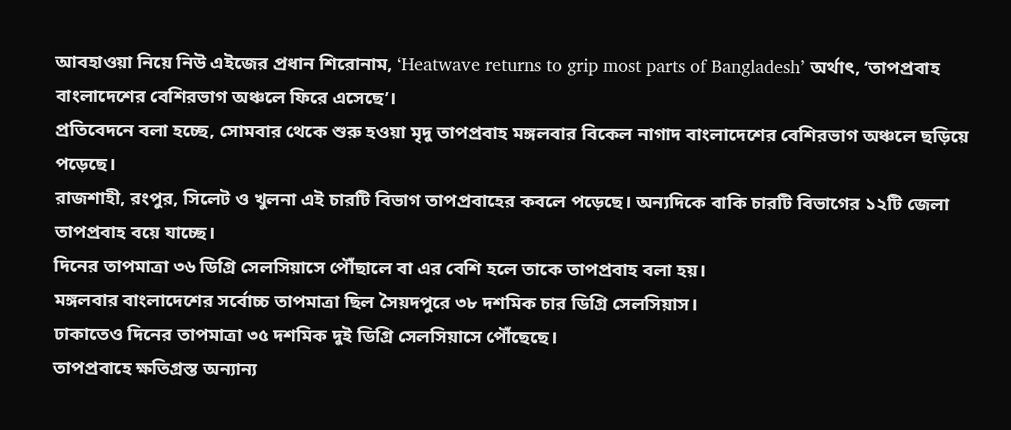আবহাওয়া নিয়ে নিউ এইজের প্রধান শিরোনাম, ‘Heatwave returns to grip most parts of Bangladesh’ অর্থাৎ, ‘তাপপ্রবাহ বাংলাদেশের বেশিরভাগ অঞ্চলে ফিরে এসেছে’।
প্রতিবেদনে বলা হচ্ছে, সোমবার থেকে শুরু হওয়া মৃদু তাপপ্রবাহ মঙ্গলবার বিকেল নাগাদ বাংলাদেশের বেশিরভাগ অঞ্চলে ছড়িয়ে পড়েছে।
রাজশাহী, রংপুর, সিলেট ও খুলনা এই চারটি বিভাগ তাপপ্রবাহের কবলে পড়েছে। অন্যদিকে বাকি চারটি বিভাগের ১২টি জেলা তাপপ্রবাহ বয়ে যাচ্ছে।
দিনের তাপমাত্রা ৩৬ ডিগ্রি সেলসিয়াসে পৌঁছালে বা এর বেশি হলে তাকে তাপপ্রবাহ বলা হয়।
মঙ্গলবার বাংলাদেশের সর্বোচ্চ তাপমাত্রা ছিল সৈয়দপুরে ৩৮ দশমিক চার ডিগ্রি সেলসিয়াস।
ঢাকাতেও দিনের তাপমাত্রা ৩৫ দশমিক দুই ডিগ্রি সেলসিয়াসে পৌঁছেছে।
তাপপ্রবাহে ক্ষতিগ্রস্ত অন্যান্য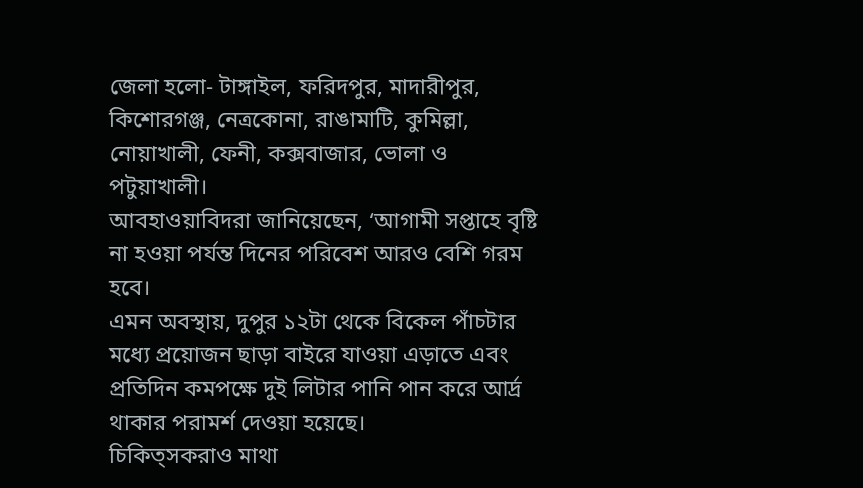জেলা হলো- টাঙ্গাইল, ফরিদপুর, মাদারীপুর, কিশোরগঞ্জ, নেত্রকোনা, রাঙামাটি, কুমিল্লা, নোয়াখালী, ফেনী, কক্সবাজার, ভোলা ও পটুয়াখালী।
আবহাওয়াবিদরা জানিয়েছেন, ‘আগামী সপ্তাহে বৃষ্টি না হওয়া পর্যন্ত দিনের পরিবেশ আরও বেশি গরম হবে।
এমন অবস্থায়, দুপুর ১২টা থেকে বিকেল পাঁচটার মধ্যে প্রয়োজন ছাড়া বাইরে যাওয়া এড়াতে এবং প্রতিদিন কমপক্ষে দুই লিটার পানি পান করে আর্দ্র থাকার পরামর্শ দেওয়া হয়েছে।
চিকিত্সকরাও মাথা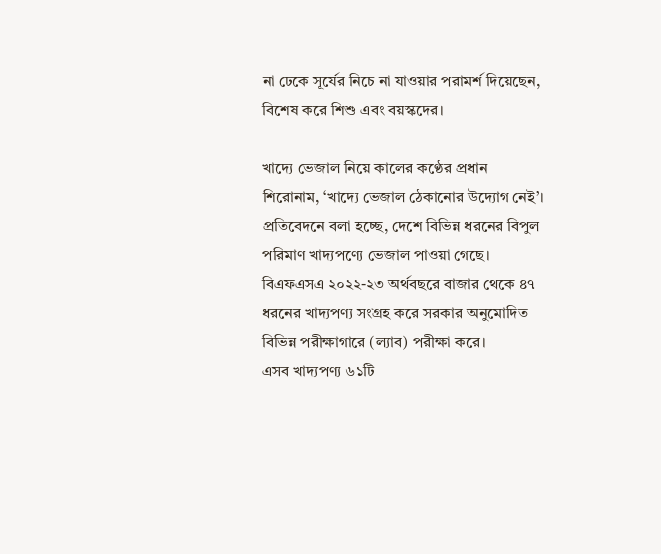না ঢেকে সূর্যের নিচে না যাওয়ার পরামর্শ দিয়েছেন, বিশেষ করে শিশু এবং বয়স্কদের।

খাদ্যে ভেজাল নিয়ে কালের কণ্ঠের প্রধান শিরোনাম, ‘খাদ্যে ভেজাল ঠেকানোর উদ্যোগ নেই’।
প্রতিবেদনে বলা হচ্ছে, দেশে বিভিন্ন ধরনের বিপুল পরিমাণ খাদ্যপণ্যে ভেজাল পাওয়া গেছে।
বিএফএসএ ২০২২-২৩ অর্থবছরে বাজার থেকে ৪৭ ধরনের খাদ্যপণ্য সংগ্রহ করে সরকার অনুমোদিত বিভিন্ন পরীক্ষাগারে (ল্যাব) পরীক্ষা করে।
এসব খাদ্যপণ্য ৬১টি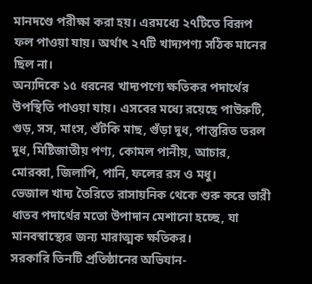মানদণ্ডে পরীক্ষা করা হয়। এরমধ্যে ২৭টিতে বিরূপ ফল পাওয়া যায়। অর্থাৎ ২৭টি খাদ্যপণ্য সঠিক মানের ছিল না।
অন্যদিকে ১৫ ধরনের খাদ্যপণ্যে ক্ষতিকর পদার্থের উপস্থিতি পাওয়া যায়। এসবের মধ্যে রয়েছে পাউরুটি, গুড়, সস, মাংস, শুঁটকি মাছ, গুঁড়া দুধ, পাস্তুরিত তরল দুধ, মিষ্টিজাতীয় পণ্য, কোমল পানীয়, আচার, মোরব্বা, জিলাপি, পানি, ফলের রস ও মধু।
ভেজাল খাদ্য তৈরিতে রাসায়নিক থেকে শুরু করে ভারী ধাতব পদার্থের মতো উপাদান মেশানো হচ্ছে, যা মানবস্বাস্থ্যের জন্য মারাত্মক ক্ষতিকর।
সরকারি তিনটি প্রতিষ্ঠানের অভিযান-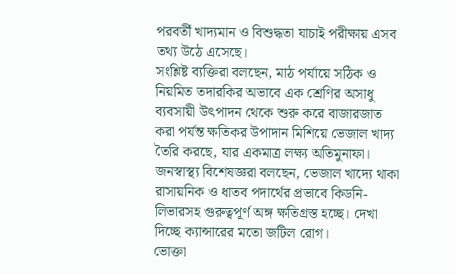পরবর্তী খাদ্যমান ও বিশুদ্ধতা যাচাই পরীক্ষায় এসব তথ্য উঠে এসেছে।
সংশ্লিষ্ট ব্যক্তিরা বলছেন, মাঠ পর্যায়ে সঠিক ও নিয়মিত তদারকির অভাবে এক শ্রেণির অসাধু ব্যবসায়ী উৎপাদন থেকে শুরু করে বাজারজাত করা পর্যন্ত ক্ষতিকর উপাদান মিশিয়ে ভেজাল খাদ্য তৈরি করছে, যার একমাত্র লক্ষ্য অতিমুনাফা।
জনস্বাস্থ্য বিশেষজ্ঞরা বলছেন, ভেজাল খাদ্যে থাকা রাসায়নিক ও ধাতব পদার্থের প্রভাবে কিডনি-লিভারসহ গুরুত্বপূর্ণ অঙ্গ ক্ষতিগ্রস্ত হচ্ছে। দেখা দিচ্ছে ক্যান্সারের মতো জটিল রোগ।
ভোক্তা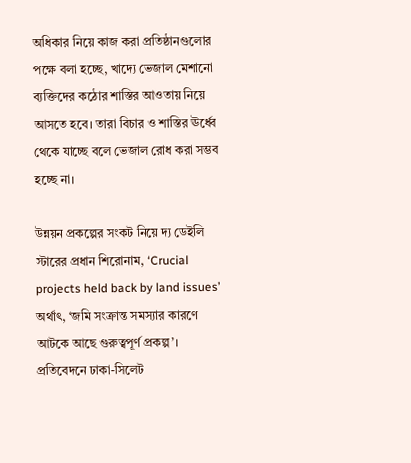অধিকার নিয়ে কাজ করা প্রতিষ্ঠানগুলোর পক্ষে বলা হচ্ছে, খাদ্যে ভেজাল মেশানো ব্যক্তিদের কঠোর শাস্তির আওতায় নিয়ে আসতে হবে। তারা বিচার ও শাস্তির ঊর্ধ্বে থেকে যাচ্ছে বলে ভেজাল রোধ করা সম্ভব হচ্ছে না।

উন্নয়ন প্রকল্পের সংকট নিয়ে দ্য ডেইলি স্টারের প্রধান শিরোনাম, ‘Crucial projects held back by land issues’ অর্থাৎ, ‘জমি সংক্রান্ত সমস্যার কারণে আটকে আছে গুরুত্বপূর্ণ প্রকল্প’।
প্রতিবেদনে ঢাকা-সিলেট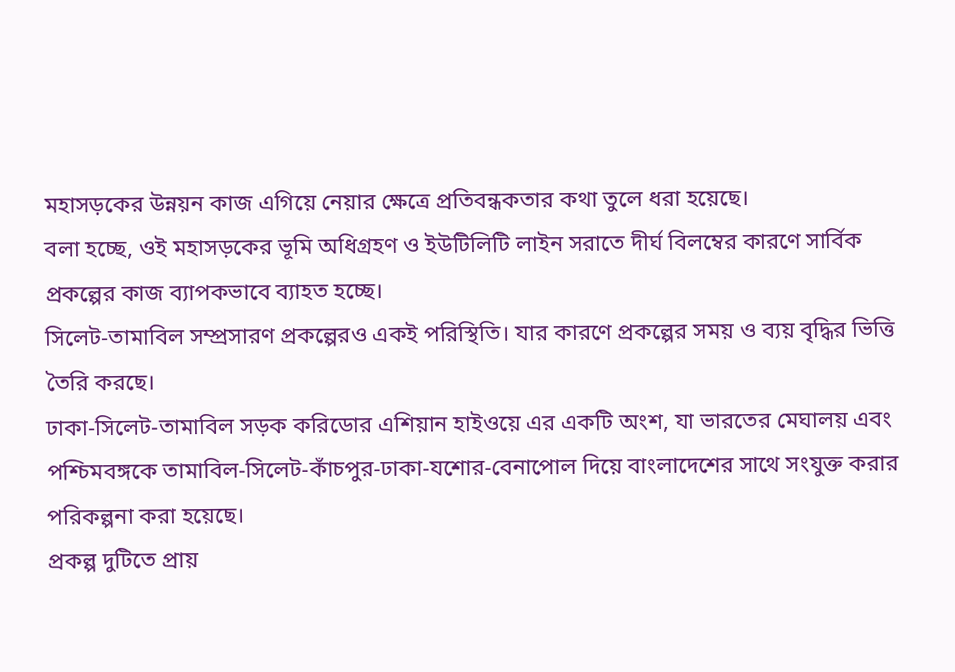মহাসড়কের উন্নয়ন কাজ এগিয়ে নেয়ার ক্ষেত্রে প্রতিবন্ধকতার কথা তুলে ধরা হয়েছে।
বলা হচ্ছে, ওই মহাসড়কের ভূমি অধিগ্রহণ ও ইউটিলিটি লাইন সরাতে দীর্ঘ বিলম্বের কারণে সার্বিক প্রকল্পের কাজ ব্যাপকভাবে ব্যাহত হচ্ছে।
সিলেট-তামাবিল সম্প্রসারণ প্রকল্পেরও একই পরিস্থিতি। যার কারণে প্রকল্পের সময় ও ব্যয় বৃদ্ধির ভিত্তি তৈরি করছে।
ঢাকা-সিলেট-তামাবিল সড়ক করিডোর এশিয়ান হাইওয়ে এর একটি অংশ, যা ভারতের মেঘালয় এবং পশ্চিমবঙ্গকে তামাবিল-সিলেট-কাঁচপুর-ঢাকা-যশোর-বেনাপোল দিয়ে বাংলাদেশের সাথে সংযুক্ত করার পরিকল্পনা করা হয়েছে।
প্রকল্প দুটিতে প্রায়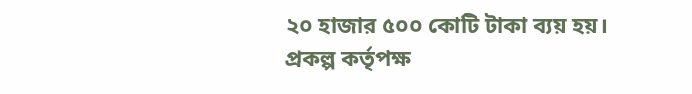২০ হাজার ৫০০ কোটি টাকা ব্যয় হয়।
প্রকল্প কর্তৃপক্ষ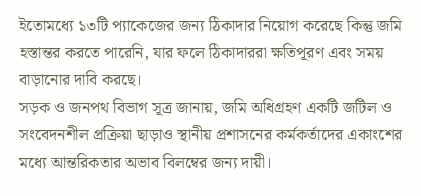ইতোমধ্যে ১৩টি প্যাকেজের জন্য ঠিকাদার নিয়োগ করেছে কিন্তু জমি হস্তান্তর করতে পারেনি, যার ফলে ঠিকাদাররা ক্ষতিপূরণ এবং সময় বাড়ানোর দাবি করছে।
সড়ক ও জনপথ বিভাগ সূত্র জানায়, জমি অধিগ্রহণ একটি জটিল ও সংবেদনশীল প্রক্রিয়া ছাড়াও স্থানীয় প্রশাসনের কর্মকর্তাদের একাংশের মধ্যে আন্তরিকতার অভাব বিলম্বের জন্য দায়ী।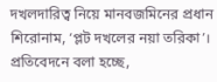দখলদারিত্ব নিয়ে মানবজমিনের প্রধান শিরোনাম, ‘প্লট দখলের নয়া তরিকা’।
প্রতিবেদনে বলা হচ্ছে,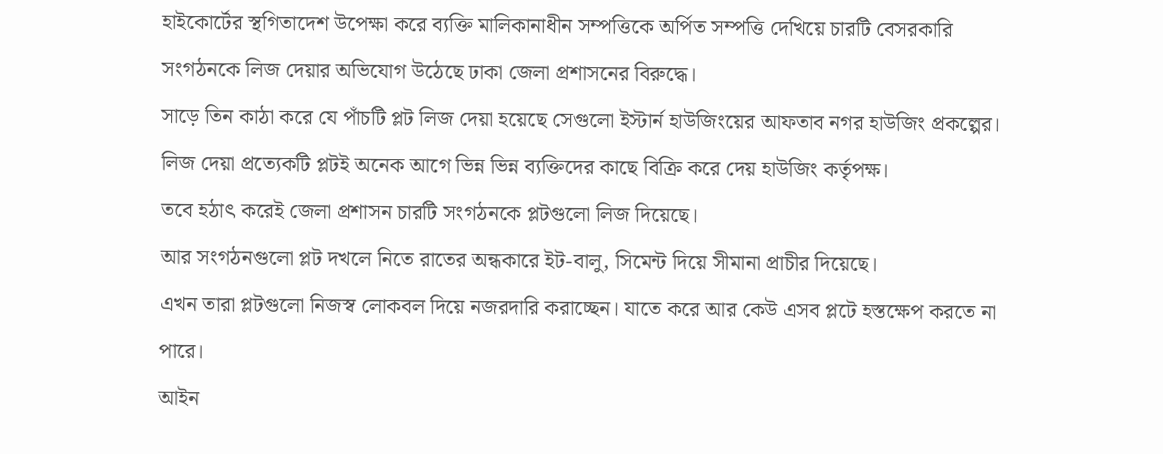হাইকোর্টের স্থগিতাদেশ উপেক্ষা করে ব্যক্তি মালিকানাধীন সম্পত্তিকে অর্পিত সম্পত্তি দেখিয়ে চারটি বেসরকারি সংগঠনকে লিজ দেয়ার অভিযোগ উঠেছে ঢাকা জেলা প্রশাসনের বিরুদ্ধে।
সাড়ে তিন কাঠা করে যে পাঁচটি প্লট লিজ দেয়া হয়েছে সেগুলো ইস্টার্ন হাউজিংয়ের আফতাব নগর হাউজিং প্রকল্পের।
লিজ দেয়া প্রত্যেকটি প্লটই অনেক আগে ভিন্ন ভিন্ন ব্যক্তিদের কাছে বিক্রি করে দেয় হাউজিং কর্তৃপক্ষ।
তবে হঠাৎ করেই জেলা প্রশাসন চারটি সংগঠনকে প্লটগুলো লিজ দিয়েছে।
আর সংগঠনগুলো প্লট দখলে নিতে রাতের অন্ধকারে ইট-বালু, সিমেন্ট দিয়ে সীমানা প্রাচীর দিয়েছে।
এখন তারা প্লটগুলো নিজস্ব লোকবল দিয়ে নজরদারি করাচ্ছেন। যাতে করে আর কেউ এসব প্লটে হস্তক্ষেপ করতে না পারে।
আইন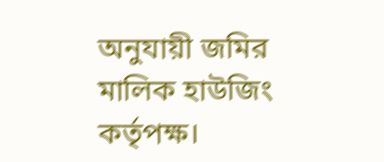অনুযায়ী জমির মালিক হাউজিং কর্তৃপক্ষ।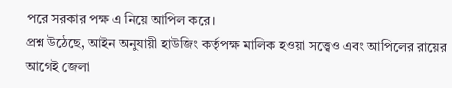পরে সরকার পক্ষ এ নিয়ে আপিল করে।
প্রশ্ন উঠেছে, আইন অনুযায়ী হাউজিং কর্তৃপক্ষ মালিক হওয়া সত্ত্বেও এবং আপিলের রায়ের আগেই জেলা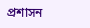প্রশাসন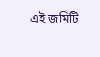এই জমিটি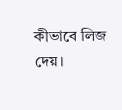কীভাবে লিজ দেয়।